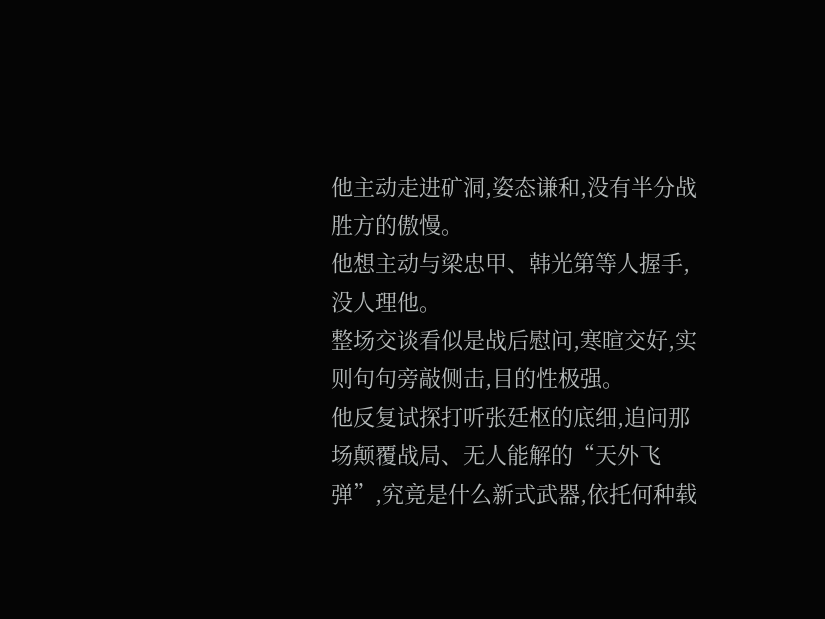他主动走进矿洞,姿态谦和,没有半分战胜方的傲慢。
他想主动与梁忠甲、韩光第等人握手,没人理他。
整场交谈看似是战后慰问,寒暄交好,实则句句旁敲侧击,目的性极强。
他反复试探打听张廷枢的底细,追问那场颠覆战局、无人能解的“天外飞弹”,究竟是什么新式武器,依托何种载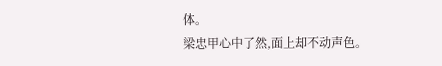体。
梁忠甲心中了然,面上却不动声色。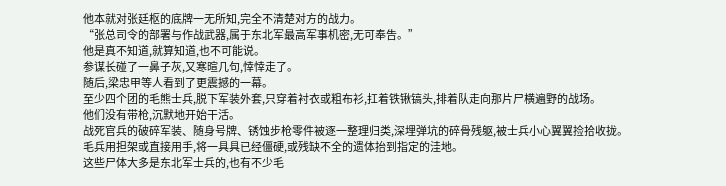他本就对张廷枢的底牌一无所知,完全不清楚对方的战力。
“张总司令的部署与作战武器,属于东北军最高军事机密,无可奉告。”
他是真不知道,就算知道,也不可能说。
参谋长碰了一鼻子灰,又寒暄几句,悻悻走了。
随后,梁忠甲等人看到了更震撼的一幕。
至少四个团的毛熊士兵,脱下军装外套,只穿着衬衣或粗布衫,扛着铁锹镐头,排着队走向那片尸横遍野的战场。
他们没有带枪,沉默地开始干活。
战死官兵的破碎军装、随身号牌、锈蚀步枪零件被逐一整理归类,深埋弹坑的碎骨残躯,被士兵小心翼翼捡拾收拢。
毛兵用担架或直接用手,将一具具已经僵硬,或残缺不全的遗体抬到指定的洼地。
这些尸体大多是东北军士兵的,也有不少毛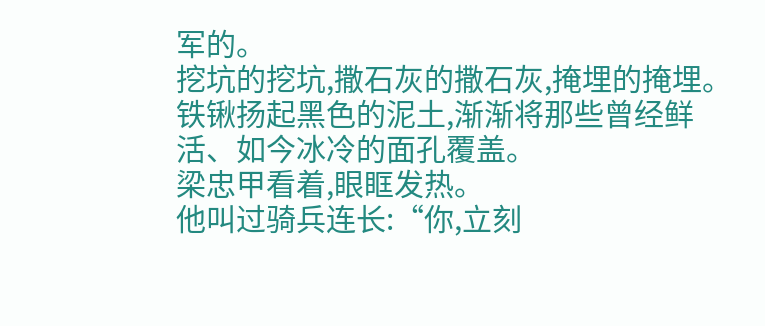军的。
挖坑的挖坑,撒石灰的撒石灰,掩埋的掩埋。
铁锹扬起黑色的泥土,渐渐将那些曾经鲜活、如今冰冷的面孔覆盖。
梁忠甲看着,眼眶发热。
他叫过骑兵连长:“你,立刻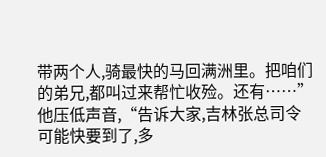带两个人,骑最快的马回满洲里。把咱们的弟兄,都叫过来帮忙收殓。还有……”
他压低声音,“告诉大家,吉林张总司令可能快要到了,多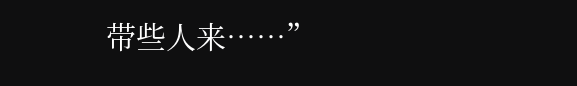带些人来……”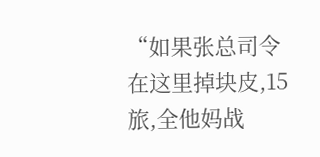“如果张总司令在这里掉块皮,15旅,全他妈战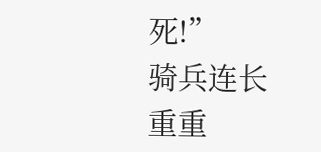死!”
骑兵连长重重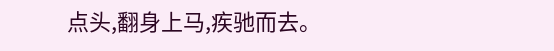点头,翻身上马,疾驰而去。